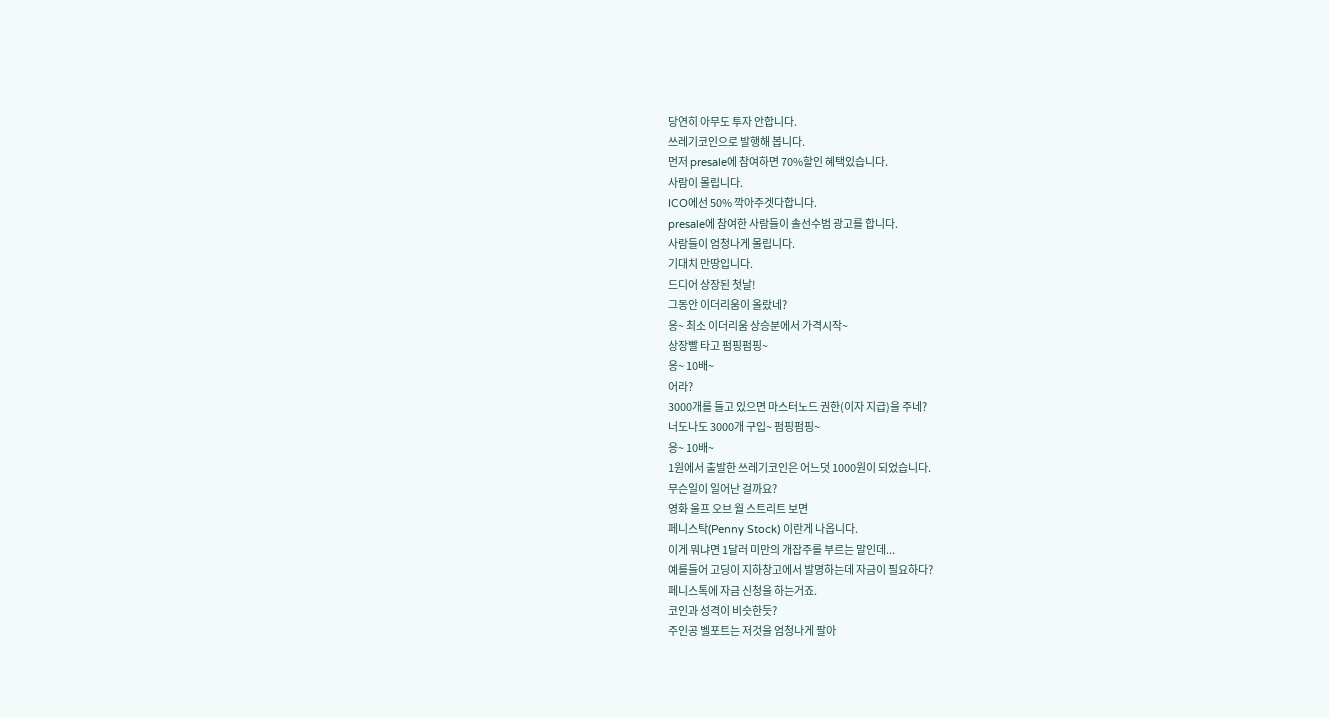당연히 아무도 투자 안합니다.
쓰레기코인으로 발행해 봅니다.
먼저 presale에 참여하면 70%할인 혜택있습니다.
사람이 몰립니다.
ICO에선 50% 깍아주겟다합니다.
presale에 참여한 사람들이 솔선수범 광고를 합니다.
사람들이 엄청나게 몰립니다.
기대치 만땅입니다.
드디어 상장된 첫날!
그동안 이더리움이 올랐네?
응~ 최소 이더리움 상승분에서 가격시작~
상장빨 타고 펌핑펌핑~
응~ 10배~
어라?
3000개를 들고 있으면 마스터노드 권한(이자 지급)을 주네?
너도나도 3000개 구입~ 펌핑펌핑~
응~ 10배~
1원에서 출발한 쓰레기코인은 어느덧 1000원이 되었습니다.
무슨일이 일어난 걸까요?
영화 울프 오브 월 스트리트 보면
페니스탁(Penny Stock) 이란게 나옵니다.
이게 뭐냐면 1달러 미만의 개잡주를 부르는 말인데...
예를들어 고딩이 지하창고에서 발명하는데 자금이 필요하다?
페니스톡에 자금 신청을 하는거죠.
코인과 성격이 비슷한듯?
주인공 벨포트는 저것을 엄청나게 팔아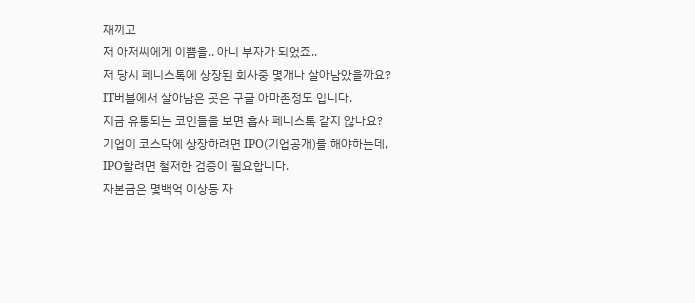재끼고
저 아저씨에게 이쁨을.. 아니 부자가 되었죠..
저 당시 페니스톡에 상장된 회사중 몇개나 살아남았을까요?
IT버블에서 살아남은 곳은 구글 아마존정도 입니다.
지금 유통되는 코인들을 보면 흡사 페니스톡 같지 않나요?
기업이 코스닥에 상장하려면 IPO(기업공개)를 해야하는데,
IPO할려면 철저한 검증이 필요합니다.
자본금은 몇백억 이상등 자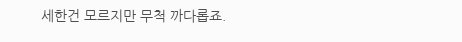세한건 모르지만 무척 까다롭죠.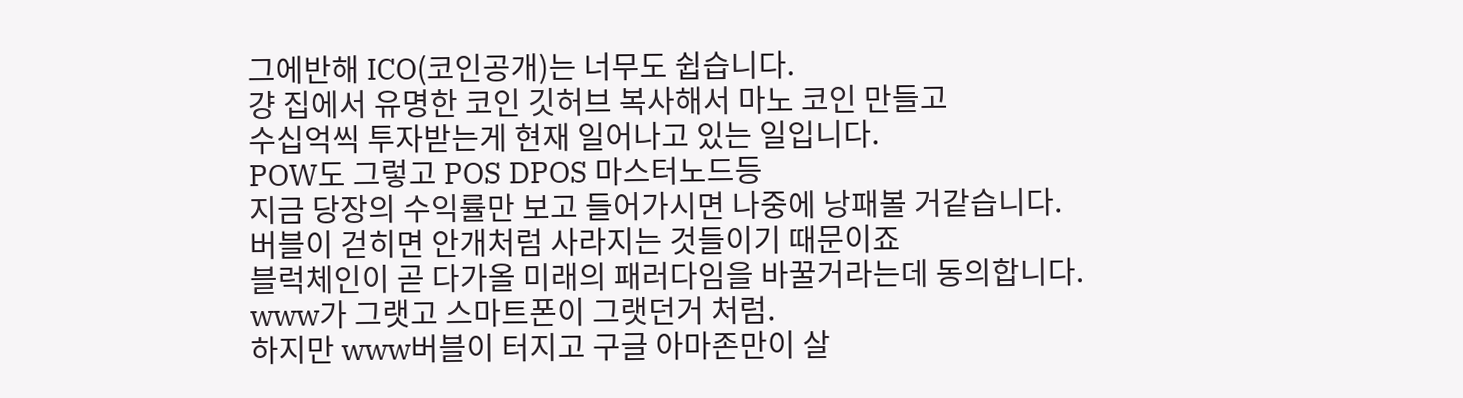그에반해 ICO(코인공개)는 너무도 쉽습니다.
걍 집에서 유명한 코인 깃허브 복사해서 마노 코인 만들고
수십억씩 투자받는게 현재 일어나고 있는 일입니다.
POW도 그렇고 POS DPOS 마스터노드등
지금 당장의 수익률만 보고 들어가시면 나중에 낭패볼 거같습니다.
버블이 걷히면 안개처럼 사라지는 것들이기 때문이죠
블럭체인이 곧 다가올 미래의 패러다임을 바꿀거라는데 동의합니다.
www가 그랫고 스마트폰이 그랫던거 처럼.
하지만 www버블이 터지고 구글 아마존만이 살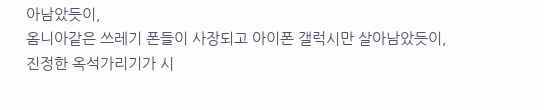아남았듯이,
옴니아같은 쓰레기 폰들이 사장되고 아이폰 갤럭시만 살아남았듯이,
진정한 옥석가리기가 시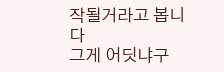작될거라고 봅니다
그게 어딧냐구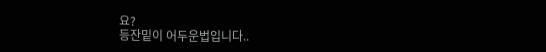요?
등잔밑이 어두운법입니다..